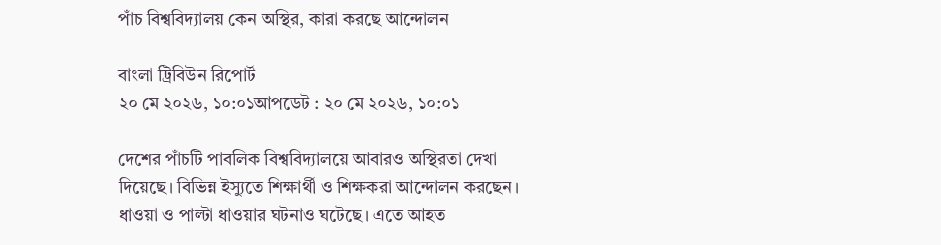পাঁচ বিশ্ববিদ্যালয় কেন অস্থির, কারা করছে আন্দোলন

বাংলা ট্রিবিউন রিপোর্ট
২০ মে ২০২৬, ১০:০১আপডেট : ২০ মে ২০২৬, ১০:০১

দেশের পাঁচটি পাবলিক বিশ্ববিদ্যালয়ে আবারও অস্থিরতা দেখা দিয়েছে। বিভিন্ন ইস্যুতে শিক্ষার্থী ও শিক্ষকরা আন্দোলন করছেন। ধাওয়া ও পাল্টা ধাওয়ার ঘটনাও ঘটেছে। এতে আহত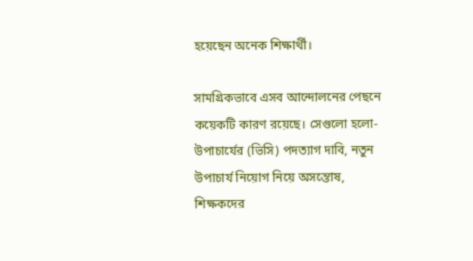হয়েছেন অনেক শিক্ষার্থী।

সামগ্রিকভাবে এসব আন্দোলনের পেছনে কয়েকটি কারণ রয়েছে। সেগুলো হলো- উপাচার্যের (ভিসি) পদত্যাগ দাবি, নতুন উপাচার্য নিয়োগ নিয়ে অসন্তোষ, শিক্ষকদের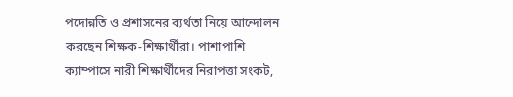পদোন্নতি ও প্রশাসনের ব্যর্থতা নিয়ে আন্দোলন করছেন শিক্ষক-শিক্ষার্থীরা। পাশাপাশি ক্যাম্পাসে নারী শিক্ষার্থীদের নিরাপত্তা সংকট,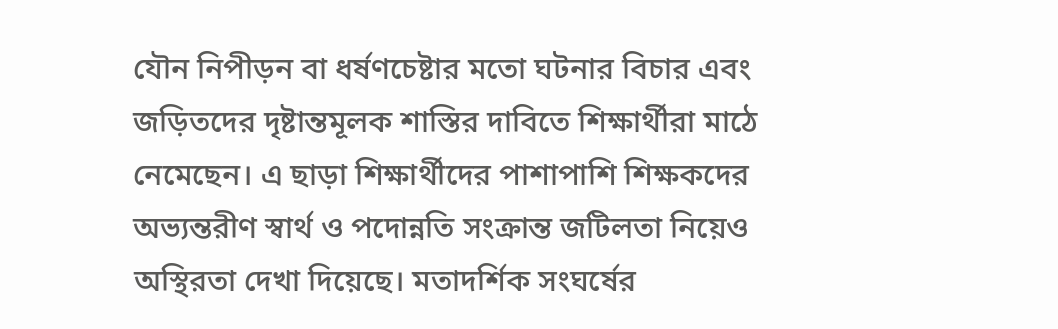যৌন নিপীড়ন বা ধর্ষণচেষ্টার মতো ঘটনার বিচার এবং জড়িতদের দৃষ্টান্তমূলক শাস্তির দাবিতে শিক্ষার্থীরা মাঠে নেমেছেন। এ ছাড়া শিক্ষার্থীদের পাশাপাশি শিক্ষকদের অভ্যন্তরীণ স্বার্থ ও পদোন্নতি সংক্রান্ত জটিলতা নিয়েও অস্থিরতা দেখা দিয়েছে। মতাদর্শিক সংঘর্ষের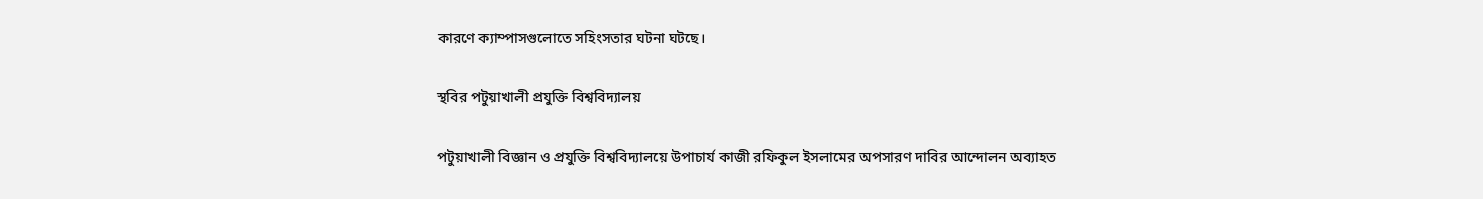কারণে ক্যাম্পাসগুলোতে সহিংসতার ঘটনা ঘটছে।

স্থবির পটুয়াখালী প্রযুক্তি বিশ্ববিদ্যালয়

পটুয়াখালী বিজ্ঞান ও প্রযুক্তি বিশ্ববিদ্যালয়ে উপাচার্য কাজী রফিকুল ইসলামের অপসারণ দাবির আন্দোলন অব্যাহত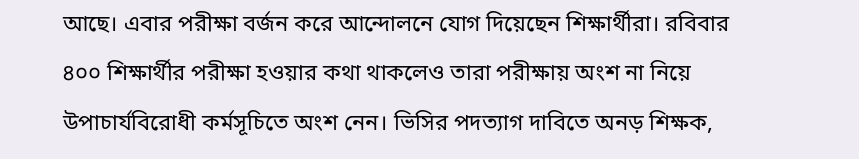আছে। এবার পরীক্ষা বর্জন করে আন্দোলনে যোগ দিয়েছেন শিক্ষার্থীরা। রবিবার ৪০০ শিক্ষার্থীর পরীক্ষা হওয়ার কথা থাকলেও তারা পরীক্ষায় অংশ না নিয়ে উপাচার্যবিরোধী কর্মসূচিতে অংশ নেন। ভিসির পদত্যাগ দাবিতে অনড় শিক্ষক,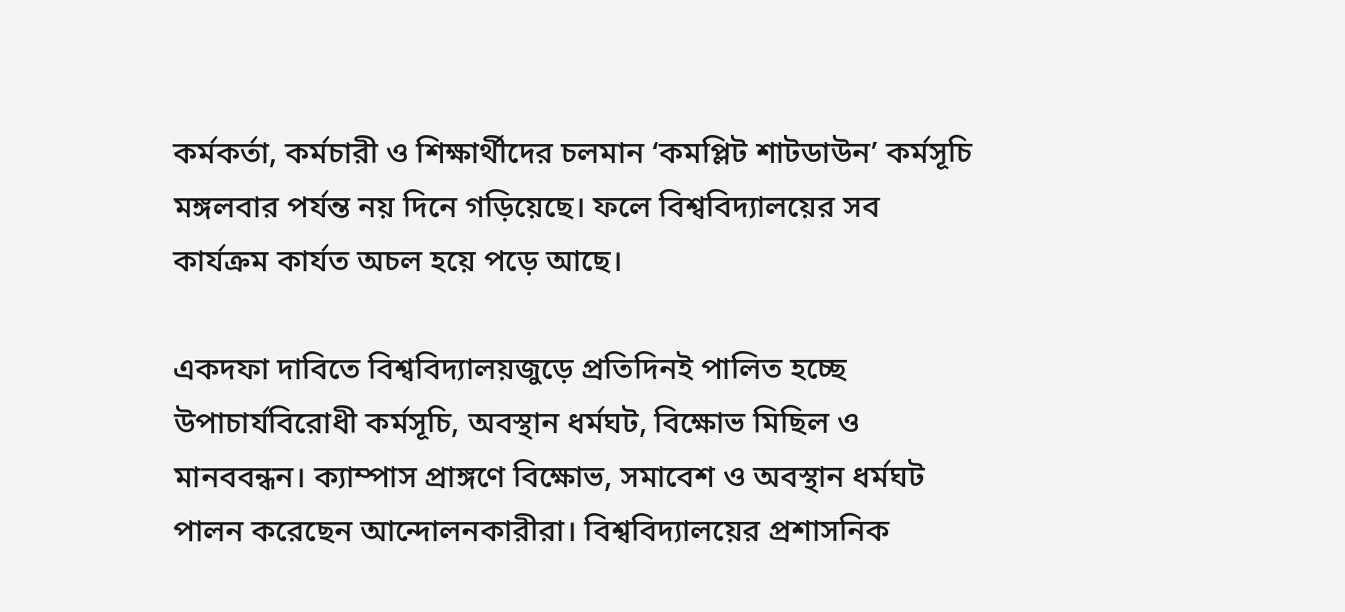কর্মকর্তা, কর্মচারী ও শিক্ষার্থীদের চলমান ‘কমপ্লিট শাটডাউন’ কর্মসূচি মঙ্গলবার পর্যন্ত নয় দিনে গড়িয়েছে। ফলে বিশ্ববিদ্যালয়ের সব কার্যক্রম কার্যত অচল হয়ে পড়ে আছে।

একদফা দাবিতে বিশ্ববিদ্যালয়জুড়ে প্রতিদিনই পালিত হচ্ছে উপাচার্যবিরোধী কর্মসূচি, অবস্থান ধর্মঘট, বিক্ষোভ মিছিল ও মানববন্ধন। ক্যাম্পাস প্রাঙ্গণে বিক্ষোভ, সমাবেশ ও অবস্থান ধর্মঘট পালন করেছেন আন্দোলনকারীরা। বিশ্ববিদ্যালয়ের প্রশাসনিক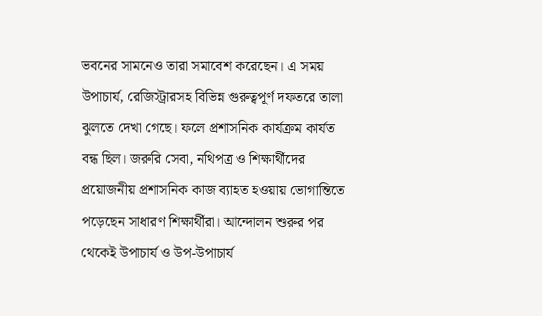ভবনের সামনেও তারা সমাবেশ করেছেন। এ সময় উপাচার্য, রেজিস্ট্রারসহ বিভিন্ন গুরুত্বপূর্ণ দফতরে তালা ঝুলতে দেখা গেছে। ফলে প্রশাসনিক কার্যক্রম কার্যত বন্ধ ছিল। জরুরি সেবা, নথিপত্র ও শিক্ষার্থীদের প্রয়োজনীয় প্রশাসনিক কাজ ব্যাহত হওয়ায় ভোগান্তিতে পড়েছেন সাধারণ শিক্ষার্থীরা। আন্দোলন শুরুর পর থেকেই উপাচার্য ও উপ-উপাচার্য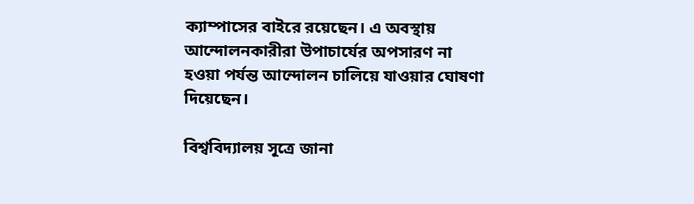ক্যাম্পাসের বাইরে রয়েছেন। এ অবস্থায় আন্দোলনকারীরা উপাচার্যের অপসারণ না হওয়া পর্যন্ত আন্দোলন চালিয়ে যাওয়ার ঘোষণা দিয়েছেন।

বিশ্ববিদ্যালয় সূত্রে জানা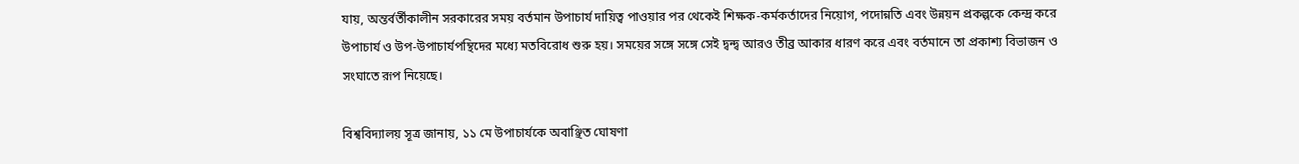যায়, অন্তর্বর্তীকালীন সরকারের সময় বর্তমান উপাচার্য দায়িত্ব পাওয়ার পর থেকেই শিক্ষক-কর্মকর্তাদের নিয়োগ, পদোন্নতি এবং উন্নয়ন প্রকল্পকে কেন্দ্র করে উপাচার্য ও উপ-উপাচার্যপন্থিদের মধ্যে মতবিরোধ শুরু হয়। সময়ের সঙ্গে সঙ্গে সেই দ্বন্দ্ব আরও তীব্র আকার ধারণ করে এবং বর্তমানে তা প্রকাশ্য বিভাজন ও সংঘাতে রূপ নিয়েছে।

বিশ্ববিদ্যালয় সূত্র জানায়, ১১ মে উপাচার্যকে অবাঞ্ছিত ঘোষণা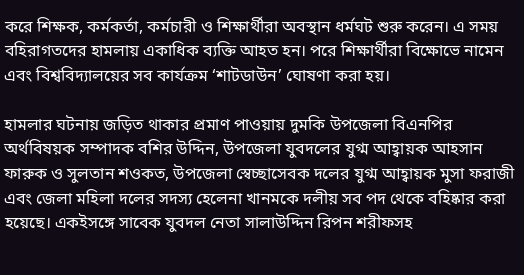করে শিক্ষক, কর্মকর্তা, কর্মচারী ও শিক্ষার্থীরা অবস্থান ধর্মঘট শুরু করেন। এ সময় বহিরাগতদের হামলায় একাধিক ব্যক্তি আহত হন। পরে শিক্ষার্থীরা বিক্ষোভে নামেন এবং বিশ্ববিদ্যালয়ের সব কার্যক্রম ‘শাটডাউন’ ঘোষণা করা হয়।

হামলার ঘটনায় জড়িত থাকার প্রমাণ পাওয়ায় দুমকি উপজেলা বিএনপির অর্থবিষয়ক সম্পাদক বশির উদ্দিন, উপজেলা যুবদলের যুগ্ম আহ্বায়ক আহসান ফারুক ও সুলতান শওকত, উপজেলা স্বেচ্ছাসেবক দলের যুগ্ম আহ্বায়ক মুসা ফরাজী এবং জেলা মহিলা দলের সদস্য হেলেনা খানমকে দলীয় সব পদ থেকে বহিষ্কার করা হয়েছে। একইসঙ্গে সাবেক যুবদল নেতা সালাউদ্দিন রিপন শরীফসহ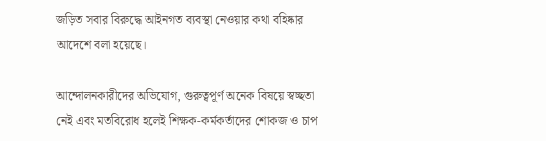জড়িত সবার বিরুদ্ধে আইনগত ব্যবস্থা নেওয়ার কথা বহিষ্কার আদেশে বলা হয়েছে।

আন্দোলনকারীদের অভিযোগ, গুরুত্বপূর্ণ অনেক বিষয়ে স্বচ্ছতা নেই এবং মতবিরোধ হলেই শিক্ষক-কর্মকর্তাদের শোকজ ও চাপ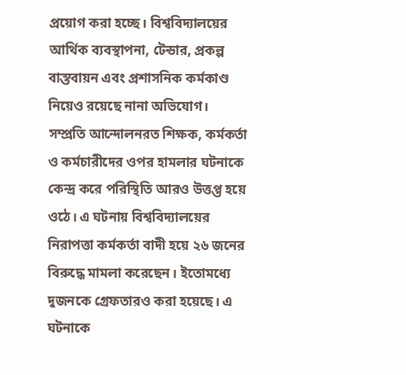প্রয়োগ করা হচ্ছে। বিশ্ববিদ্যালয়ের আর্থিক ব্যবস্থাপনা, টেন্ডার, প্রকল্প বাস্তবায়ন এবং প্রশাসনিক কর্মকাণ্ড নিয়েও রয়েছে নানা অভিযোগ। সম্প্রতি আন্দোলনরত শিক্ষক, কর্মকর্তা ও কর্মচারীদের ওপর হামলার ঘটনাকে কেন্দ্র করে পরিস্থিতি আরও উত্তপ্ত হয়ে ওঠে। এ ঘটনায় বিশ্ববিদ্যালয়ের নিরাপত্তা কর্মকর্তা বাদী হয়ে ২৬ জনের বিরুদ্ধে মামলা করেছেন। ইতোমধ্যে দুজনকে গ্রেফতারও করা হয়েছে। এ ঘটনাকে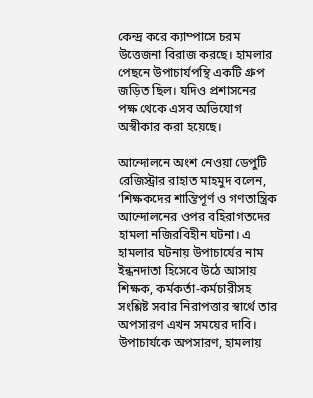কেন্দ্র করে ক্যাম্পাসে চরম উত্তেজনা বিরাজ করছে। হামলার পেছনে উপাচার্যপন্থি একটি গ্রুপ জড়িত ছিল। যদিও প্রশাসনের পক্ষ থেকে এসব অভিযোগ অস্বীকার করা হয়েছে।

আন্দোলনে অংশ নেওয়া ডেপুটি রেজিস্ট্রার রাহাত মাহমুদ বলেন, ‘শিক্ষকদের শান্তিপূর্ণ ও গণতান্ত্রিক আন্দোলনের ওপর বহিরাগতদের হামলা নজিরবিহীন ঘটনা। এ হামলার ঘটনায় উপাচার্যের নাম ইন্ধনদাতা হিসেবে উঠে আসায় শিক্ষক, কর্মকর্তা-কর্মচারীসহ সংশ্লিষ্ট সবার নিরাপত্তার স্বার্থে তার অপসারণ এখন সময়ের দাবি। উপাচার্যকে অপসারণ, হামলায়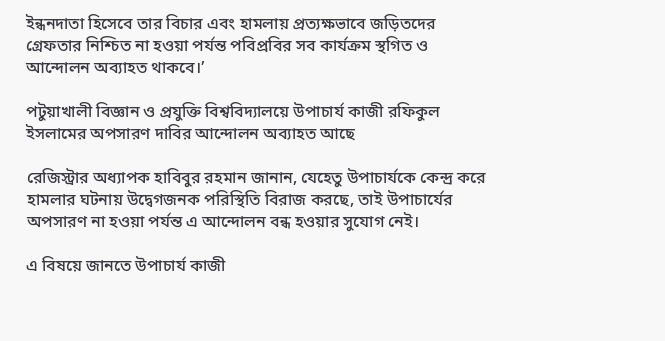ইন্ধনদাতা হিসেবে তার বিচার এবং হামলায় প্রত্যক্ষভাবে জড়িতদের গ্রেফতার নিশ্চিত না হওয়া পর্যন্ত পবিপ্রবির সব কার্যক্রম স্থগিত ও আন্দোলন অব্যাহত থাকবে।’

পটুয়াখালী বিজ্ঞান ও প্রযুক্তি বিশ্ববিদ্যালয়ে উপাচার্য কাজী রফিকুল ইসলামের অপসারণ দাবির আন্দোলন অব্যাহত আছে

রেজিস্ট্রার অধ্যাপক হাবিবুর রহমান জানান, যেহেতু উপাচার্যকে কেন্দ্র করে হামলার ঘটনায় উদ্বেগজনক পরিস্থিতি বিরাজ করছে, তাই উপাচার্যের অপসারণ না হওয়া পর্যন্ত এ আন্দোলন বন্ধ হওয়ার সুযোগ নেই।

এ বিষয়ে জানতে উপাচার্য কাজী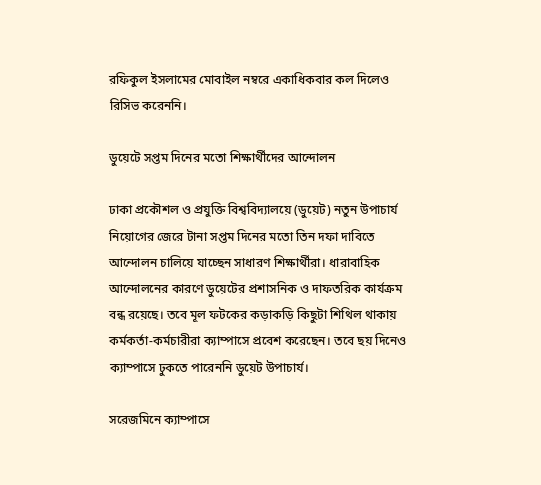রফিকুল ইসলামের মোবাইল নম্বরে একাধিকবার কল দিলেও রিসিভ করেননি।

ডুয়েটে সপ্তম দিনের মতো শিক্ষার্থীদের আন্দোলন

ঢাকা প্রকৌশল ও প্রযুক্তি বিশ্ববিদ্যালয়ে (ডুয়েট) নতুন উপাচার্য নিয়োগের জেরে টানা সপ্তম দিনের মতো তিন দফা দাবিতে আন্দোলন চালিয়ে যাচ্ছেন সাধারণ শিক্ষার্থীরা। ধারাবাহিক আন্দোলনের কারণে ডুয়েটের প্রশাসনিক ও দাফতরিক কার্যক্রম বন্ধ রয়েছে। তবে মূল ফটকের কড়াকড়ি কিছুটা শিথিল থাকায় কর্মকর্তা-কর্মচারীরা ক্যাম্পাসে প্রবেশ করেছেন। তবে ছয় দিনেও ক্যাম্পাসে ঢুকতে পারেননি ডুয়েট উপাচার্য।

সরেজমিনে ক্যাম্পাসে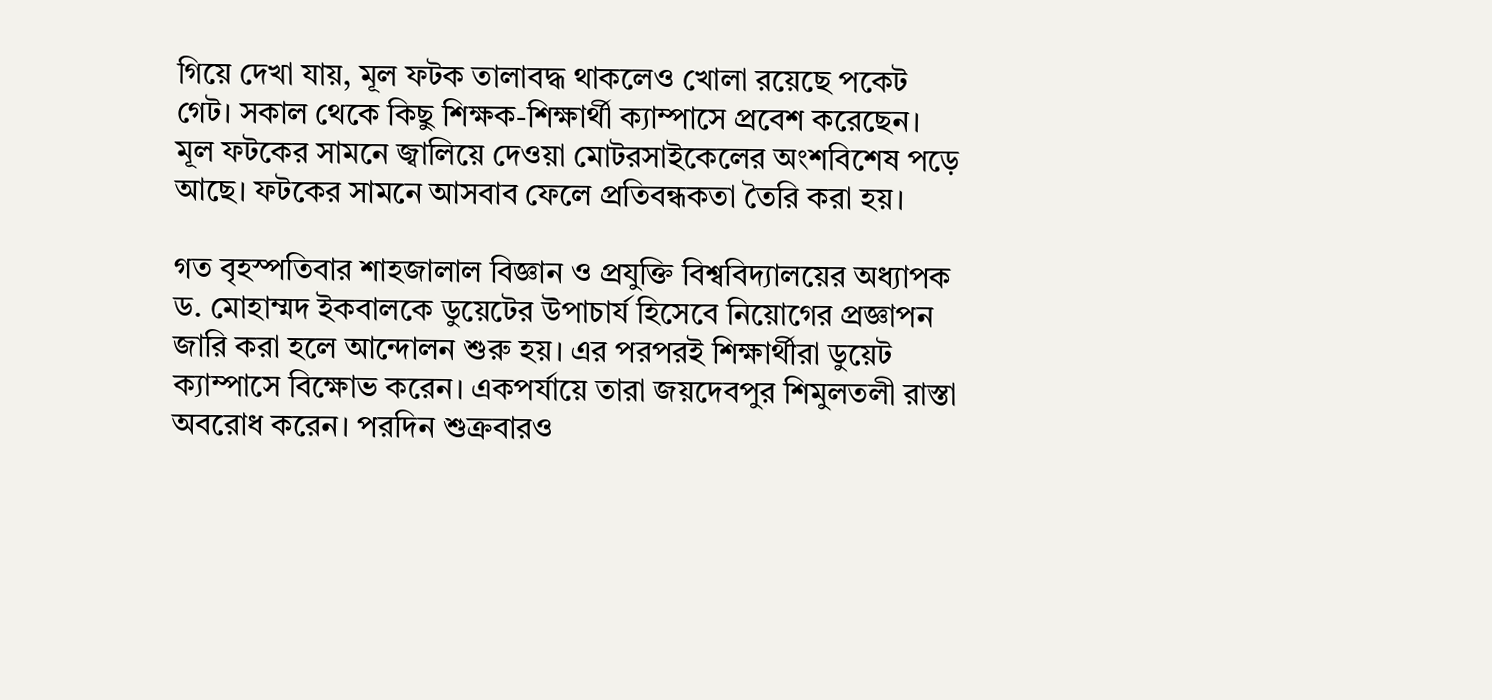গিয়ে দেখা যায়, মূল ফটক তালাবদ্ধ থাকলেও খোলা রয়েছে পকেট গেট। সকাল থেকে কিছু শিক্ষক-শিক্ষার্থী ক্যাম্পাসে প্রবেশ করেছেন। মূল ফটকের সামনে জ্বালিয়ে দেওয়া মোটরসাইকেলের অংশবিশেষ পড়ে আছে। ফটকের সামনে আসবাব ফেলে প্রতিবন্ধকতা তৈরি করা হয়।

গত বৃহস্পতিবার শাহজালাল বিজ্ঞান ও প্রযুক্তি বিশ্ববিদ্যালয়ের অধ্যাপক ড. মোহাম্মদ ইকবালকে ডুয়েটের উপাচার্য হিসেবে নিয়োগের প্রজ্ঞাপন জারি করা হলে আন্দোলন শুরু হয়। এর পরপরই শিক্ষার্থীরা ডুয়েট ক্যাম্পাসে বিক্ষোভ করেন। একপর্যায়ে তারা জয়দেবপুর শিমুলতলী রাস্তা অবরোধ করেন। পরদিন শুক্রবারও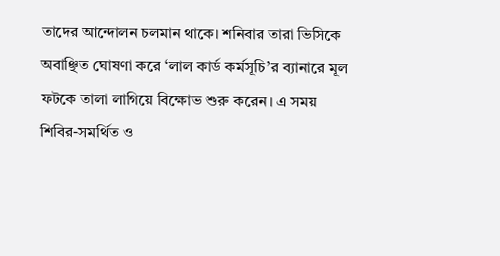তাদের আন্দোলন চলমান থাকে। শনিবার তারা ভিসিকে অবাঞ্ছিত ঘোষণা করে ‘লাল কার্ড কর্মসূচি’র ব্যানারে মূল ফটকে তালা লাগিয়ে বিক্ষোভ শুরু করেন। এ সময় শিবির-সমর্থিত ও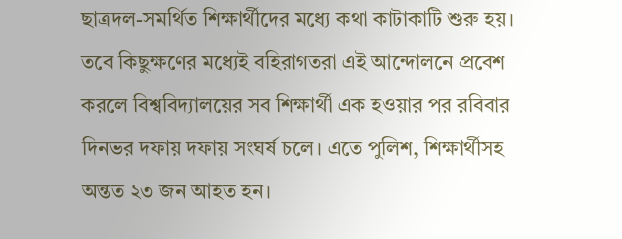ছাত্রদল-সমর্থিত শিক্ষার্থীদের মধ্যে কথা কাটাকাটি শুরু হয়। তবে কিছুক্ষণের মধ্যেই বহিরাগতরা এই আন্দোলনে প্রবেশ করলে বিশ্ববিদ্যালয়ের সব শিক্ষার্থী এক হওয়ার পর রবিবার দিনভর দফায় দফায় সংঘর্ষ চলে। এতে পুলিশ, শিক্ষার্থীসহ অন্তত ২৩ জন আহত হন।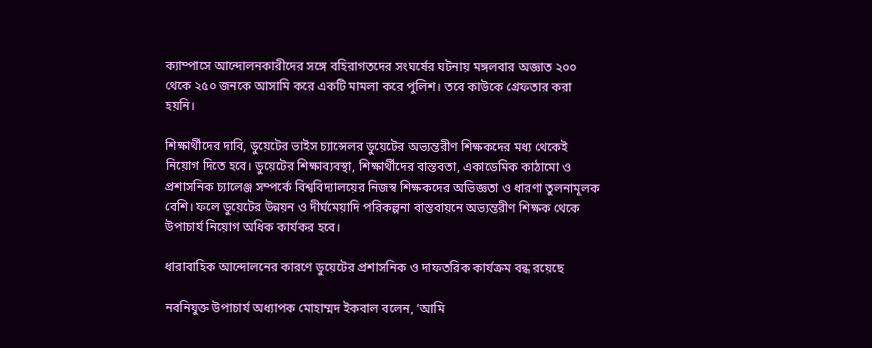ক্যাম্পাসে আন্দোলনকারীদের সঙ্গে বহিরাগতদের সংঘর্ষের ঘটনায় মঙ্গলবার অজ্ঞাত ২০০ থেকে ২৫০ জনকে আসামি করে একটি মামলা করে পুলিশ। তবে কাউকে গ্রেফতার করা হয়নি।

শিক্ষার্থীদের দাবি, ডুয়েটের ভাইস চ্যান্সেলর ডুয়েটের অভ্যন্তরীণ শিক্ষকদের মধ্য থেকেই নিয়োগ দিতে হবে। ডুয়েটের শিক্ষাব্যবস্থা, শিক্ষার্থীদের বাস্তবতা, একাডেমিক কাঠামো ও প্রশাসনিক চ্যালেঞ্জ সম্পর্কে বিশ্ববিদ্যালয়ের নিজস্ব শিক্ষকদের অভিজ্ঞতা ও ধারণা তুলনামূলক বেশি। ফলে ডুয়েটের উন্নয়ন ও দীর্ঘমেয়াদি পরিকল্পনা বাস্তবায়নে অভ্যন্তরীণ শিক্ষক থেকে উপাচার্য নিয়োগ অধিক কার্যকর হবে।

ধারাবাহিক আন্দোলনের কারণে ডুয়েটের প্রশাসনিক ও দাফতরিক কার্যক্রম বন্ধ রয়েছে

নবনিযুক্ত উপাচার্য অধ্যাপক মোহাম্মদ ইকবাল বলেন, ‘আমি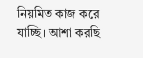নিয়মিত কাজ করে যাচ্ছি। আশা করছি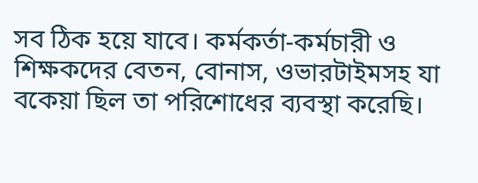সব ঠিক হয়ে যাবে। কর্মকর্তা-কর্মচারী ও শিক্ষকদের বেতন, বোনাস, ওভারটাইমসহ যা বকেয়া ছিল তা পরিশোধের ব্যবস্থা করেছি।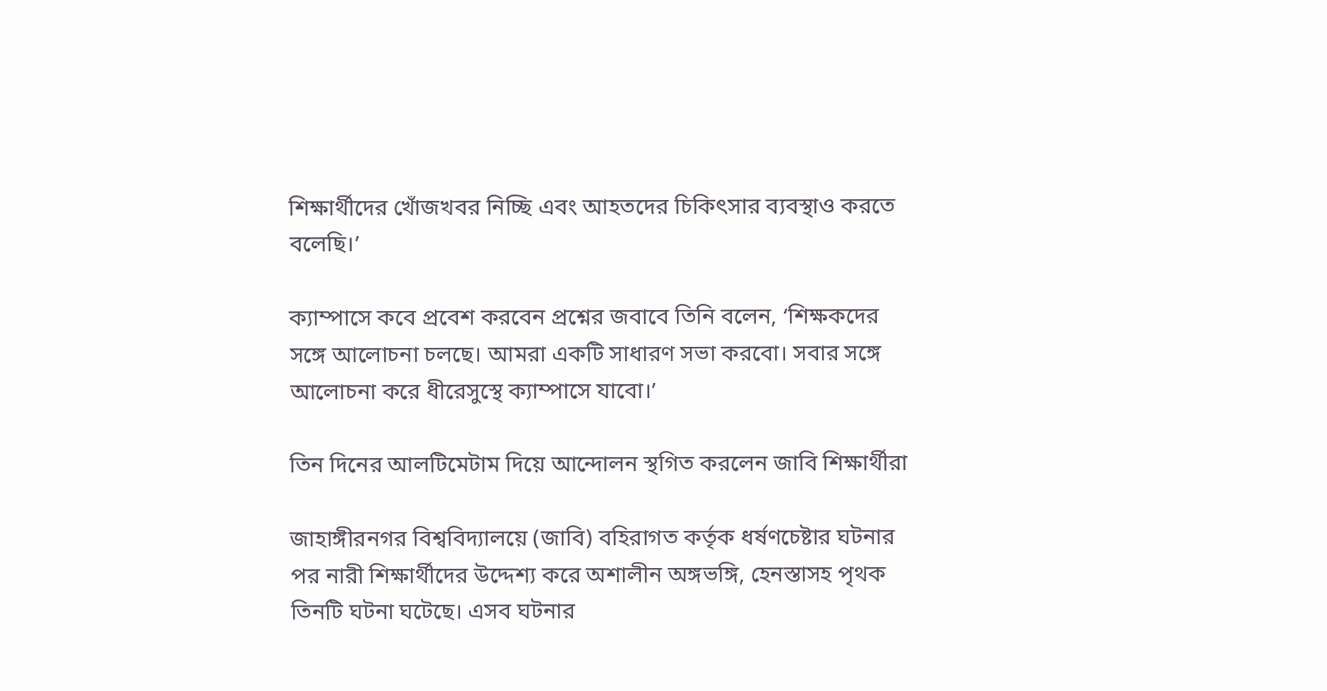শিক্ষার্থীদের খোঁজখবর নিচ্ছি এবং আহতদের চিকিৎসার ব্যবস্থাও করতে বলেছি।’

ক্যাম্পাসে কবে প্রবেশ করবেন প্রশ্নের জবাবে তিনি বলেন, ‘শিক্ষকদের সঙ্গে আলোচনা চলছে। আমরা একটি সাধারণ সভা করবো। সবার সঙ্গে আলোচনা করে ধীরেসুস্থে ক্যাম্পাসে যাবো।’

তিন দিনের আলটিমেটাম দিয়ে আন্দোলন স্থগিত করলেন জাবি শিক্ষার্থীরা

জাহাঙ্গীরনগর বিশ্ববিদ্যালয়ে (জাবি) বহিরাগত কর্তৃক ধর্ষণচেষ্টার ঘটনার পর নারী শিক্ষার্থীদের উদ্দেশ্য করে অশালীন অঙ্গভঙ্গি, হেনস্তাসহ পৃথক তিনটি ঘটনা ঘটেছে। এসব ঘটনার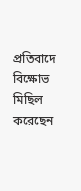প্রতিবাদে বিক্ষোভ মিছিল করেছেন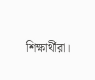শিক্ষার্থীরা।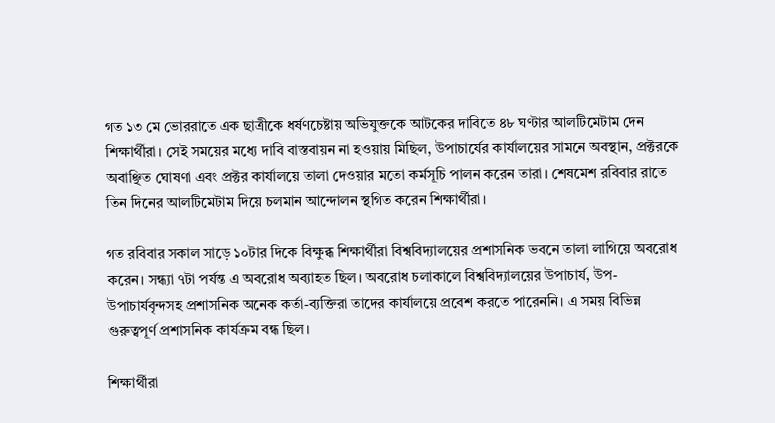গত ১৩ মে ভোররাতে এক ছাত্রীকে ধর্ষণচেষ্টায় অভিযুক্তকে আটকের দাবিতে ৪৮ ঘণ্টার আলটিমেটাম দেন শিক্ষার্থীরা। সেই সময়ের মধ্যে দাবি বাস্তবায়ন না হওয়ায় মিছিল, উপাচার্যের কার্যালয়ের সামনে অবস্থান, প্রক্টরকে অবাঞ্ছিত ঘোষণা এবং প্রক্টর কার্যালয়ে তালা দেওয়ার মতো কর্মসূচি পালন করেন তারা। শেষমেশ রবিবার রাতে তিন দিনের আলটিমেটাম দিয়ে চলমান আন্দোলন স্থগিত করেন শিক্ষার্থীরা।

গত রবিবার সকাল সাড়ে ১০টার দিকে বিক্ষুব্ধ শিক্ষার্থীরা বিশ্ববিদ্যালয়ের প্রশাসনিক ভবনে তালা লাগিয়ে অবরোধ করেন। সন্ধ্যা ৭টা পর্যন্ত এ অবরোধ অব্যাহত ছিল। অবরোধ চলাকালে বিশ্ববিদ্যালয়ের উপাচার্য, উপ-উপাচার্যবৃন্দসহ প্রশাসনিক অনেক কর্তা-ব্যক্তিরা তাদের কার্যালয়ে প্রবেশ করতে পারেননি। এ সময় বিভিন্ন গুরুত্বপূর্ণ প্রশাসনিক কার্যক্রম বন্ধ ছিল।

শিক্ষার্থীরা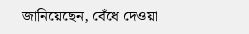জানিয়েছেন, বেঁধে দেওয়া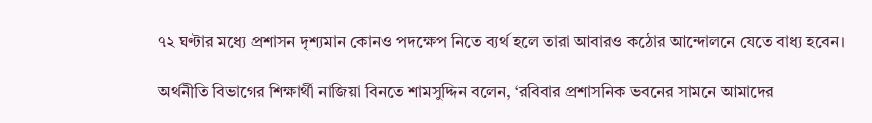৭২ ঘণ্টার মধ্যে প্রশাসন দৃশ্যমান কোনও পদক্ষেপ নিতে ব্যর্থ হলে তারা আবারও কঠোর আন্দোলনে যেতে বাধ্য হবেন।

অর্থনীতি বিভাগের শিক্ষার্থী নাজিয়া বিনতে শামসুদ্দিন বলেন, ‘রবিবার প্রশাসনিক ভবনের সামনে আমাদের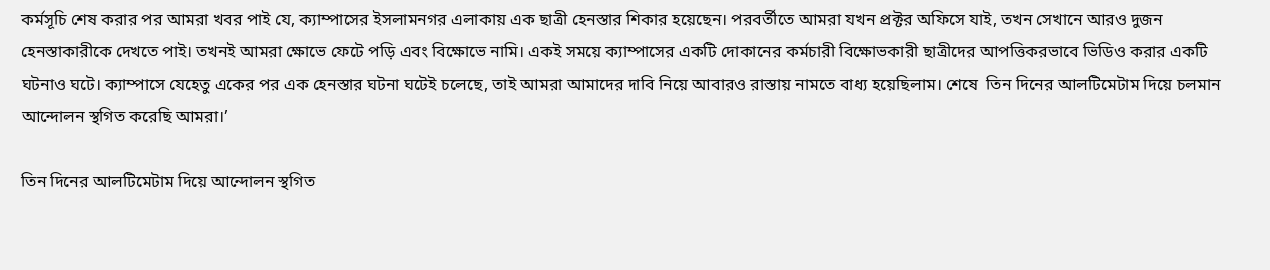কর্মসূচি শেষ করার পর আমরা খবর পাই যে, ক্যাম্পাসের ইসলামনগর এলাকায় এক ছাত্রী হেনস্তার শিকার হয়েছেন। পরবর্তীতে আমরা যখন প্রক্টর অফিসে যাই, তখন সেখানে আরও দুজন হেনস্তাকারীকে দেখতে পাই। তখনই আমরা ক্ষোভে ফেটে পড়ি এবং বিক্ষোভে নামি। একই সময়ে ক্যাম্পাসের একটি দোকানের কর্মচারী বিক্ষোভকারী ছাত্রীদের আপত্তিকরভাবে ভিডিও করার একটি ঘটনাও ঘটে। ক্যাম্পাসে যেহেতু একের পর এক হেনস্তার ঘটনা ঘটেই চলেছে, তাই আমরা আমাদের দাবি নিয়ে আবারও রাস্তায় নামতে বাধ্য হয়েছিলাম। শেষে  তিন দিনের আলটিমেটাম দিয়ে চলমান আন্দোলন স্থগিত করেছি আমরা।’

তিন দিনের আলটিমেটাম দিয়ে আন্দোলন স্থগিত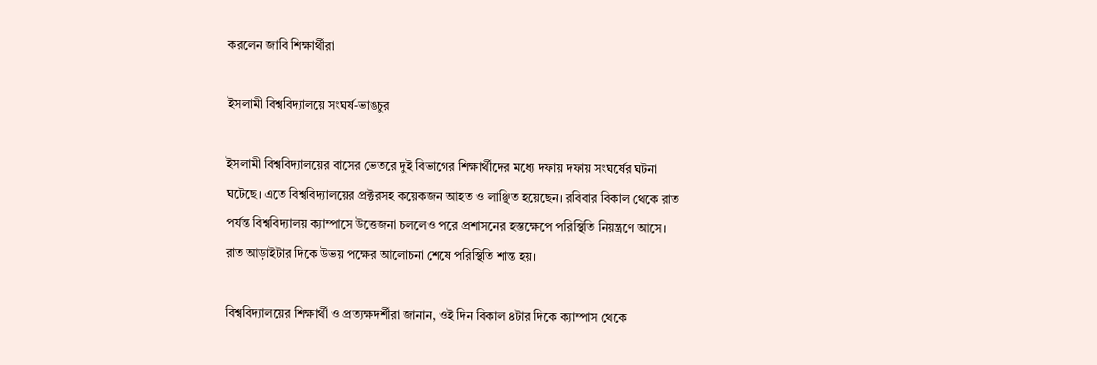করলেন জাবি শিক্ষার্থীরা

ইসলামী বিশ্ববিদ্যালয়ে সংঘর্ষ-ভাঙচুর

ইসলামী বিশ্ববিদ্যালয়ের বাসের ভেতরে দুই বিভাগের শিক্ষার্থীদের মধ্যে দফায় দফায় সংঘর্ষের ঘটনা ঘটেছে। এতে বিশ্ববিদ্যালয়ের প্রক্টরসহ কয়েকজন আহত ও লাঞ্ছিত হয়েছেন। রবিবার বিকাল থেকে রাত পর্যন্ত বিশ্ববিদ্যালয় ক্যাম্পাসে উত্তেজনা চললেও পরে প্রশাসনের হস্তক্ষেপে পরিস্থিতি নিয়ন্ত্রণে আসে। রাত আড়াইটার দিকে উভয় পক্ষের আলোচনা শেষে পরিস্থিতি শান্ত হয়।

বিশ্ববিদ্যালয়ের শিক্ষার্থী ও প্রত্যক্ষদর্শীরা জানান, ওই দিন বিকাল ৪টার দিকে ক্যাম্পাস থেকে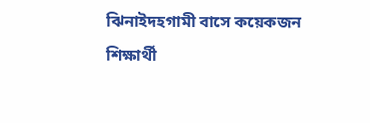ঝিনাইদহগামী বাসে কয়েকজন শিক্ষার্থী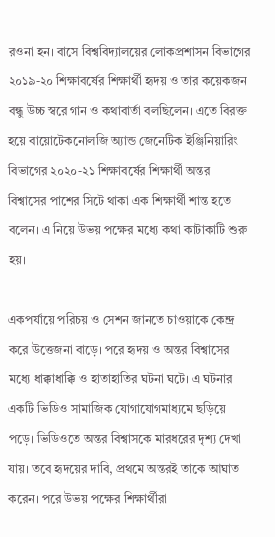রওনা হন। বাসে বিশ্ববিদ্যালয়ের লোকপ্রশাসন বিভাগের ২০১৯-২০ শিক্ষাবর্ষের শিক্ষার্থী হৃদয় ও তার কয়েকজন বন্ধু উচ্চ স্বরে গান ও কথাবার্তা বলছিলেন। এতে বিরক্ত হয়ে বায়োটেকনোলজি অ্যান্ড জেনেটিক ইঞ্জিনিয়ারিং বিভাগের ২০২০-২১ শিক্ষাবর্ষের শিক্ষার্থী অন্তর বিশ্বাসের পাশের সিটে থাকা এক শিক্ষার্থী শান্ত হতে বলেন। এ নিয়ে উভয় পক্ষের মধ্যে কথা কাটাকাটি শুরু হয়।

একপর্যায়ে পরিচয় ও সেশন জানতে চাওয়াকে কেন্দ্র করে উত্তেজনা বাড়ে। পরে হৃদয় ও অন্তর বিশ্বাসের মধ্যে ধাক্কাধাক্কি ও হাতাহাতির ঘটনা ঘটে। এ ঘটনার একটি ভিডিও সামাজিক যোগাযোগমাধ্যমে ছড়িয়ে পড়ে। ভিডিওতে অন্তর বিশ্বাসকে মারধরের দৃশ্য দেখা যায়। তবে হৃদয়ের দাবি, প্রথমে অন্তরই তাকে আঘাত করেন। পরে উভয় পক্ষের শিক্ষার্থীরা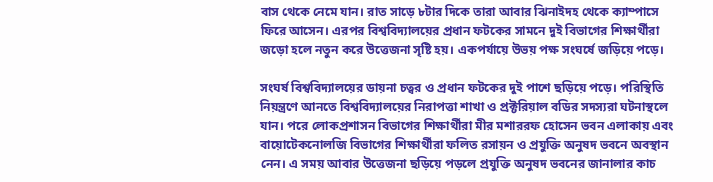বাস থেকে নেমে যান। রাত সাড়ে ৮টার দিকে তারা আবার ঝিনাইদহ থেকে ক্যাম্পাসে ফিরে আসেন। এরপর বিশ্ববিদ্যালয়ের প্রধান ফটকের সামনে দুই বিভাগের শিক্ষার্থীরা জড়ো হলে নতুন করে উত্তেজনা সৃষ্টি হয়। একপর্যায়ে উভয় পক্ষ সংঘর্ষে জড়িয়ে পড়ে।

সংঘর্ষ বিশ্ববিদ্যালয়ের ডায়না চত্বর ও প্রধান ফটকের দুই পাশে ছড়িয়ে পড়ে। পরিস্থিতি নিয়ন্ত্রণে আনতে বিশ্ববিদ্যালয়ের নিরাপত্তা শাখা ও প্রক্টরিয়াল বডির সদস্যরা ঘটনাস্থলে যান। পরে লোকপ্রশাসন বিভাগের শিক্ষার্থীরা মীর মশাররফ হোসেন ভবন এলাকায় এবং বায়োটেকনোলজি বিভাগের শিক্ষার্থীরা ফলিত রসায়ন ও প্রযুক্তি অনুষদ ভবনে অবস্থান নেন। এ সময় আবার উত্তেজনা ছড়িয়ে পড়লে প্রযুক্তি অনুষদ ভবনের জানালার কাচ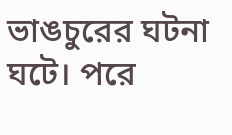ভাঙচুরের ঘটনা ঘটে। পরে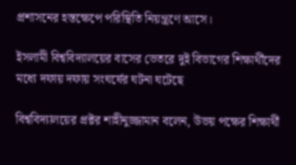প্রশাসনের হস্তক্ষেপে পরিস্থিতি নিয়ন্ত্রণে আসে।

ইসলামী বিশ্ববিদ্যালয়ের বাসের ভেতরে দুই বিভাগের শিক্ষার্থীদের মধ্যে দফায় দফায় সংঘর্ষের ঘটনা ঘটেছে

বিশ্ববিদ্যালয়ের প্রক্টর শাহীনুজ্জামান বলেন, উভয় পক্ষের শিক্ষার্থী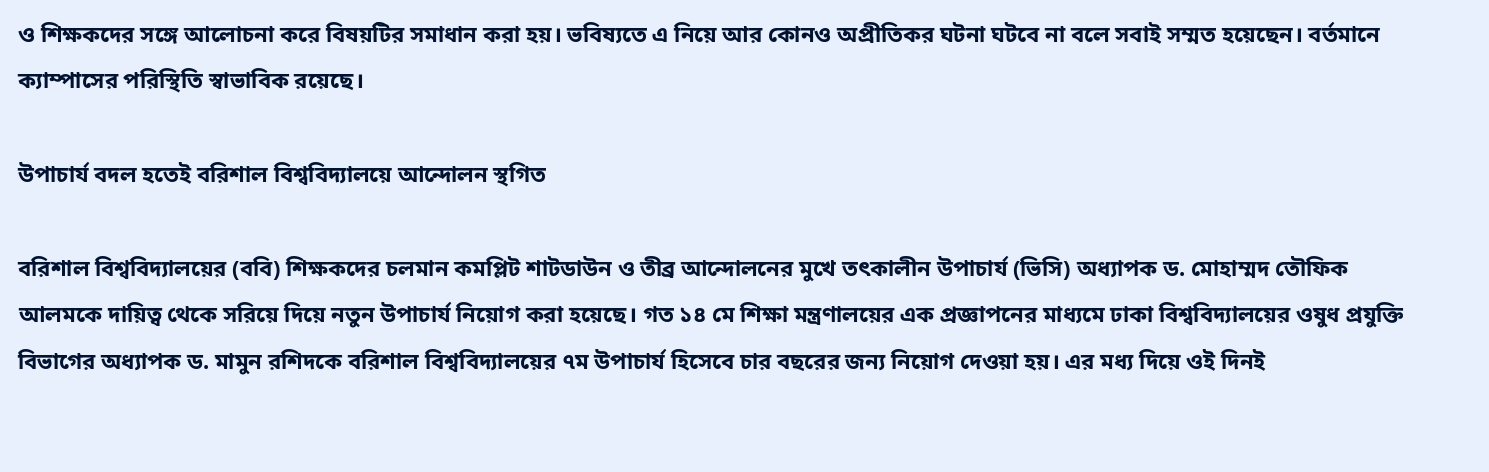ও শিক্ষকদের সঙ্গে আলোচনা করে বিষয়টির সমাধান করা হয়। ভবিষ্যতে এ নিয়ে আর কোনও অপ্রীতিকর ঘটনা ঘটবে না বলে সবাই সম্মত হয়েছেন। বর্তমানে ক্যাম্পাসের পরিস্থিতি স্বাভাবিক রয়েছে।

উপাচার্য বদল হতেই বরিশাল বিশ্ববিদ্যালয়ে আন্দোলন স্থগিত

বরিশাল বিশ্ববিদ্যালয়ের (ববি) শিক্ষকদের চলমান কমপ্লিট শাটডাউন ও তীব্র আন্দোলনের মুখে তৎকালীন উপাচার্য (ভিসি) অধ্যাপক ড. মোহাম্মদ তৌফিক আলমকে দায়িত্ব থেকে সরিয়ে দিয়ে নতুন উপাচার্য নিয়োগ করা হয়েছে। গত ১৪ মে শিক্ষা মন্ত্রণালয়ের এক প্রজ্ঞাপনের মাধ্যমে ঢাকা বিশ্ববিদ্যালয়ের ওষুধ প্রযুক্তি বিভাগের অধ্যাপক ড. মামুন রশিদকে বরিশাল বিশ্ববিদ্যালয়ের ৭ম উপাচার্য হিসেবে চার বছরের জন্য নিয়োগ দেওয়া হয়। এর মধ্য দিয়ে ওই দিনই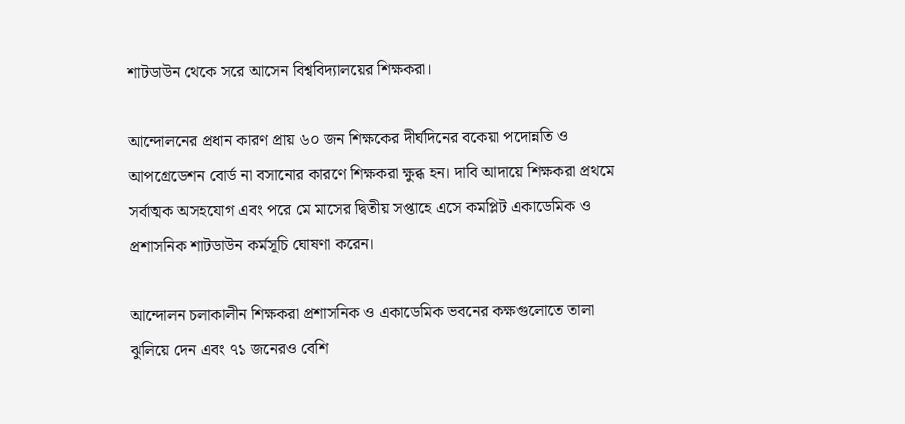শাটডাউন থেকে সরে আসেন বিশ্ববিদ্যালয়ের শিক্ষকরা।

আন্দোলনের প্রধান কারণ প্রায় ৬০ জন শিক্ষকের দীর্ঘদিনের বকেয়া পদোন্নতি ও আপগ্রেডেশন বোর্ড না বসানোর কারণে শিক্ষকরা ক্ষুব্ধ হন। দাবি আদায়ে শিক্ষকরা প্রথমে সর্বাত্মক অসহযোগ এবং পরে মে মাসের দ্বিতীয় সপ্তাহে এসে কমপ্লিট একাডেমিক ও প্রশাসনিক শাটডাউন কর্মসূচি ঘোষণা করেন।

আন্দোলন চলাকালীন শিক্ষকরা প্রশাসনিক ও একাডেমিক ভবনের কক্ষগুলোতে তালা ঝুলিয়ে দেন এবং ৭১ জনেরও বেশি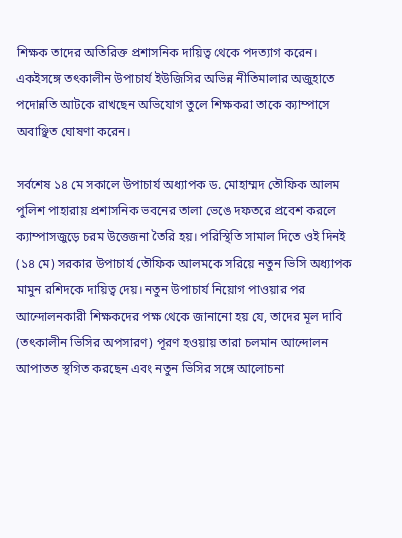শিক্ষক তাদের অতিরিক্ত প্রশাসনিক দায়িত্ব থেকে পদত্যাগ করেন। একইসঙ্গে তৎকালীন উপাচার্য ইউজিসির অভিন্ন নীতিমালার অজুহাতে পদোন্নতি আটকে রাখছেন অভিযোগ তুলে শিক্ষকরা তাকে ক্যাম্পাসে অবাঞ্ছিত ঘোষণা করেন।

সর্বশেষ ১৪ মে সকালে উপাচার্য অধ্যাপক ড. মোহাম্মদ তৌফিক আলম পুলিশ পাহারায় প্রশাসনিক ভবনের তালা ভেঙে দফতরে প্রবেশ করলে ক্যাম্পাসজুড়ে চরম উত্তেজনা তৈরি হয়। পরিস্থিতি সামাল দিতে ওই দিনই (১৪ মে) সরকার উপাচার্য তৌফিক আলমকে সরিয়ে নতুন ভিসি অধ্যাপক মামুন রশিদকে দায়িত্ব দেয়। নতুন উপাচার্য নিয়োগ পাওয়ার পর আন্দোলনকারী শিক্ষকদের পক্ষ থেকে জানানো হয় যে, তাদের মূল দাবি (তৎকালীন ভিসির অপসারণ) পূরণ হওয়ায় তারা চলমান আন্দোলন আপাতত স্থগিত করছেন এবং নতুন ভিসির সঙ্গে আলোচনা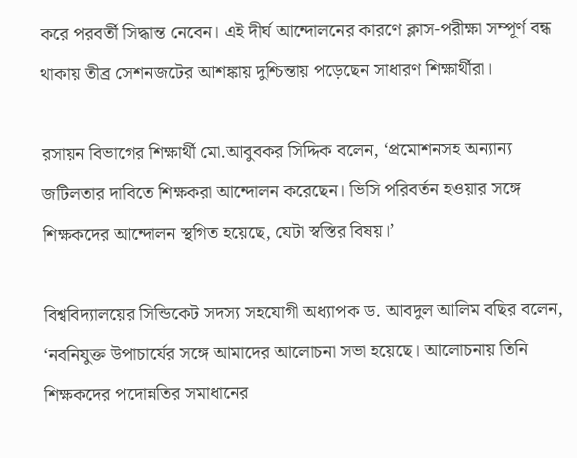করে পরবর্তী সিদ্ধান্ত নেবেন। এই দীর্ঘ আন্দোলনের কারণে ক্লাস-পরীক্ষা সম্পূর্ণ বন্ধ থাকায় তীব্র সেশনজটের আশঙ্কায় দুশ্চিন্তায় পড়েছেন সাধারণ শিক্ষার্থীরা।

রসায়ন বিভাগের শিক্ষার্থী মো.আবুবকর সিদ্দিক বলেন, ‘প্রমোশনসহ অন্যান্য জটিলতার দাবিতে শিক্ষকরা আন্দোলন করেছেন। ভিসি পরিবর্তন হওয়ার সঙ্গে শিক্ষকদের আন্দোলন স্থগিত হয়েছে, যেটা স্বস্তির বিষয়।’

বিশ্ববিদ্যালয়ের সিন্ডিকেট সদস্য সহযোগী অধ্যাপক ড. আবদুল আলিম বছির বলেন, ‘নবনিযুক্ত উপাচার্যের সঙ্গে আমাদের আলোচনা সভা হয়েছে। আলোচনায় তিনি শিক্ষকদের পদোন্নতির সমাধানের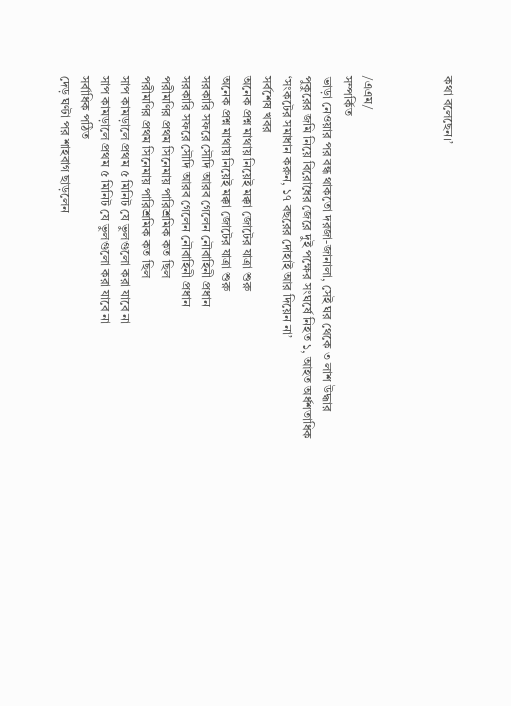কথা বলেছেন।’



/এএম/
সম্পর্কিত
ভাড়া নেওয়ার পর বন্ধ থাকতো দরজা-জানালা, সেই ঘর থেকে ৩ লাশ উদ্ধার
পুকুরের জমি নিয়ে বিরোধের জেরে দুই পক্ষের সংঘর্ষে নিহত ১, আহত অর্ধশতাধিক
‘সংকটের সমাধান করুন, ১৭ বছরের দোহাই আর দিয়েন না’
সর্বশেষ খবর
অনেক প্রশ্ন মাথায় নিয়েই মক্কা জোটের যাত্রা শুরু
অনেক প্রশ্ন মাথায় নিয়েই মক্কা জোটের যাত্রা শুরু
সরকারি সফরে সৌদি আরব গেলেন নৌবাহিনী প্রধান
সরকারি সফরে সৌদি আরব গেলেন নৌবাহিনী প্রধান
পরীমণির প্রথম সিনেমায় পারিশ্রমিক কত ছিল
পরীমণির প্রথম সিনেমায় পারিশ্রমিক কত ছিল
সাপ কামড়ালে প্রথম ৫ মিনিট যে ভুলগুলো করা যাবে না
সাপ কামড়ালে প্রথম ৫ মিনিট যে ভুলগুলো করা যাবে না
সর্বাধিক পঠিত
দেড় ঘণ্টা পর শাহবাগ ছাড়লেন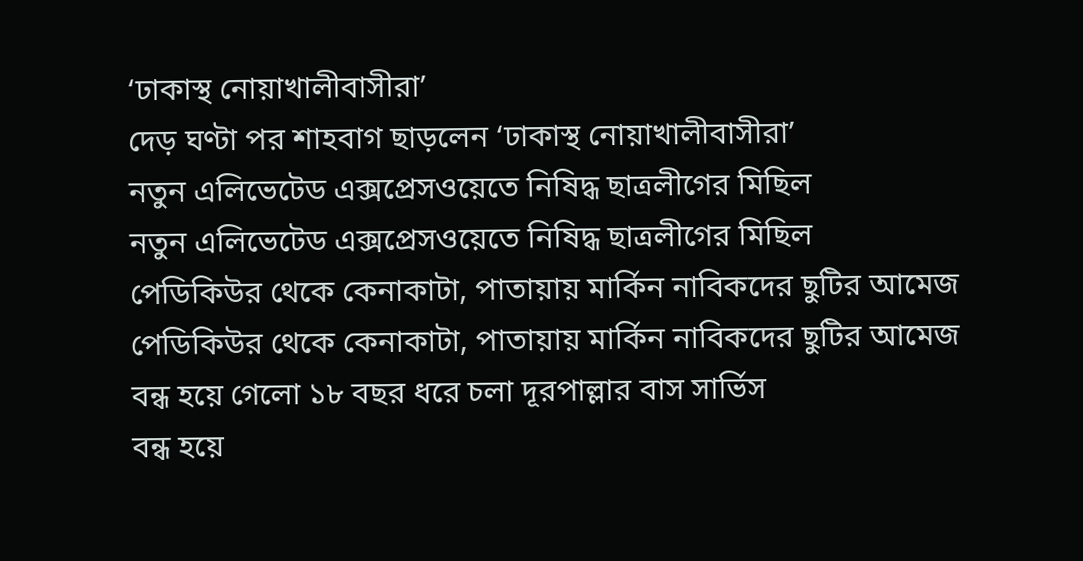‘ঢাকাস্থ নোয়াখালীবাসীরা’
দেড় ঘণ্টা পর শাহবাগ ছাড়লেন ‘ঢাকাস্থ নোয়াখালীবাসীরা’
নতুন এলিভেটেড এক্সপ্রেসওয়েতে নিষিদ্ধ ছাত্রলীগের মিছিল
নতুন এলিভেটেড এক্সপ্রেসওয়েতে নিষিদ্ধ ছাত্রলীগের মিছিল
পেডিকিউর থেকে কেনাকাটা, পাতায়ায় মার্কিন নাবিকদের ছুটির আমেজ
পেডিকিউর থেকে কেনাকাটা, পাতায়ায় মার্কিন নাবিকদের ছুটির আমেজ
বন্ধ হয়ে গেলো ১৮ বছর ধরে চলা দূরপাল্লার বাস সার্ভিস
বন্ধ হয়ে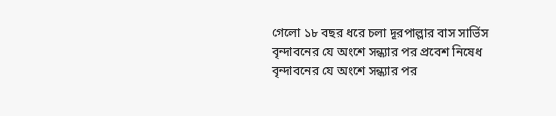গেলো ১৮ বছর ধরে চলা দূরপাল্লার বাস সার্ভিস
বৃন্দাবনের যে অংশে সন্ধ্যার পর প্রবেশ নিষেধ
বৃন্দাবনের যে অংশে সন্ধ্যার পর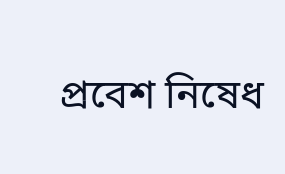প্রবেশ নিষেধ